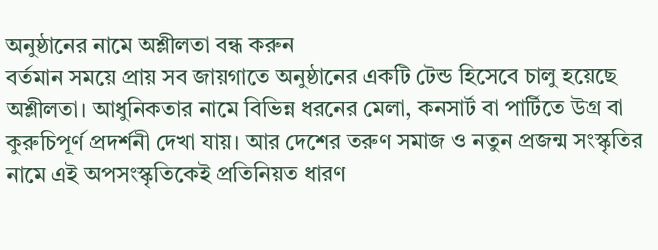অনুষ্ঠানের নামে অশ্লীলতা বন্ধ করুন
বর্তমান সময়ে প্রায় সব জায়গাতে অনুষ্ঠানের একটি টেন্ড হিসেবে চালু হয়েছে অশ্লীলতা। আধুনিকতার নামে বিভিন্ন ধরনের মেলা, কনসার্ট বা পার্টিতে উগ্র বা কুরুচিপূর্ণ প্রদর্শনী দেখা যায়। আর দেশের তরুণ সমাজ ও নতুন প্রজন্ম সংস্কৃতির নামে এই অপসংস্কৃতিকেই প্রতিনিয়ত ধারণ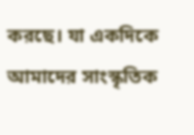করছে। যা একদিকে আমাদের সাংস্কৃতিক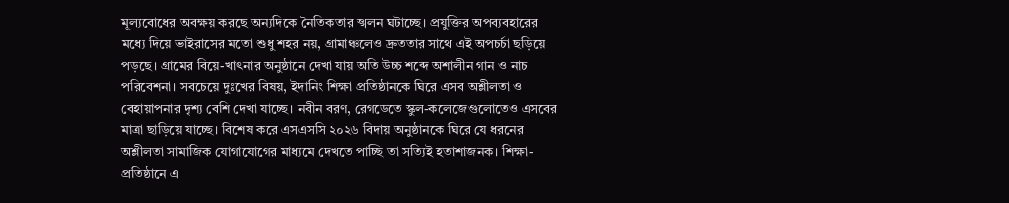মূল্যবোধের অবক্ষয় করছে অন্যদিকে নৈতিকতার স্খলন ঘটাচ্ছে। প্রযুক্তির অপব্যবহারের মধ্যে দিয়ে ভাইরাসের মতো শুধু শহর নয়, গ্রামাঞ্চলেও দ্রুততার সাথে এই অপচর্চা ছড়িয়ে পড়ছে। গ্রামের বিয়ে-খাৎনার অনুষ্ঠানে দেখা যায় অতি উচ্চ শব্দে অশালীন গান ও নাচ পরিবেশনা। সবচেয়ে দুঃখের বিষয়, ইদানিং শিক্ষা প্রতিষ্ঠানকে ঘিরে এসব অশ্লীলতা ও বেহায়াপনার দৃশ্য বেশি দেখা যাচ্ছে। নবীন বরণ, রেগডেতে স্কুল-কলেজেগুলোতেও এসবের মাত্রা ছাড়িয়ে যাচ্ছে। বিশেষ করে এসএসসি ২০২৬ বিদায় অনুষ্ঠানকে ঘিরে যে ধরনের অশ্লীলতা সামাজিক যোগাযোগের মাধ্যমে দেখতে পাচ্ছি তা সত্যিই হতাশাজনক। শিক্ষা-প্রতিষ্ঠানে এ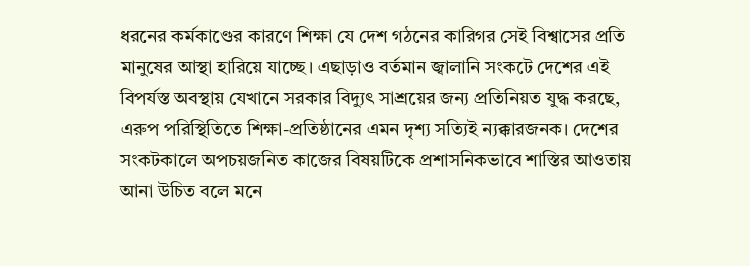ধরনের কর্মকাণ্ডের কারণে শিক্ষা যে দেশ গঠনের কারিগর সেই বিশ্বাসের প্রতি মানুষের আস্থা হারিয়ে যাচ্ছে। এছাড়াও বর্তমান জ্বালানি সংকটে দেশের এই বিপর্যস্ত অবস্থায় যেখানে সরকার বিদ্যুৎ সাশ্রয়ের জন্য প্রতিনিয়ত যুদ্ধ করছে, এরুপ পরিস্থিতিতে শিক্ষা-প্রতিষ্ঠানের এমন দৃশ্য সত্যিই ন্যক্কারজনক। দেশের সংকটকালে অপচয়জনিত কাজের বিষয়টিকে প্রশাসনিকভাবে শাস্তির আওতায় আনা উচিত বলে মনে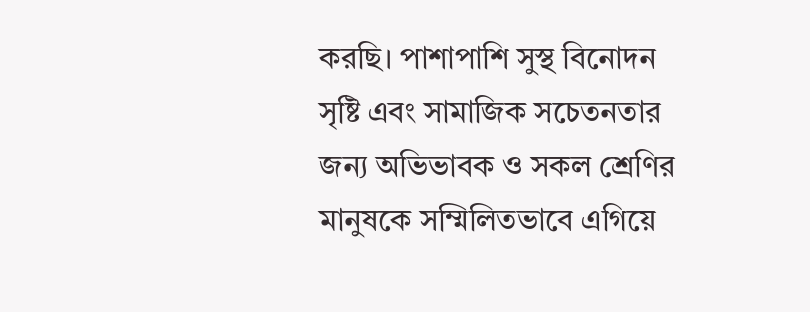করছি। পাশাপাশি সুস্থ বিনোদন সৃষ্টি এবং সামাজিক সচেতনতার জন্য অভিভাবক ও সকল শ্রেণির মানুষকে সম্মিলিতভাবে এগিয়ে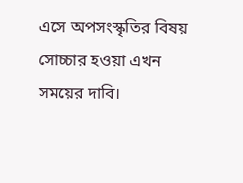এসে অপসংস্কৃতির বিষয় সোচ্চার হওয়া এখন সময়ের দাবি।